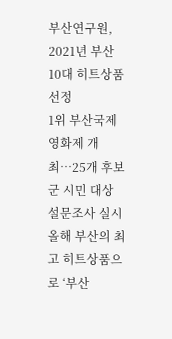부산연구원, 2021년 부산 10대 히트상품 선정
1위 부산국제영화제 개최…25개 후보군 시민 대상 설문조사 실시
올해 부산의 최고 히트상품으로 ‘부산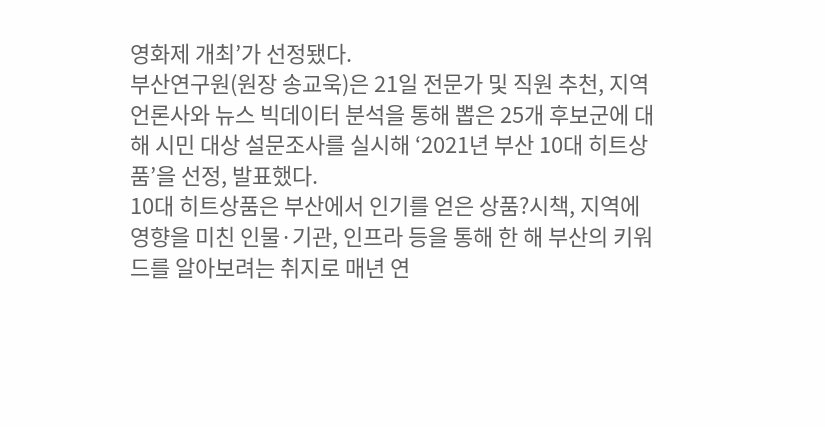영화제 개최’가 선정됐다.
부산연구원(원장 송교욱)은 21일 전문가 및 직원 추천, 지역 언론사와 뉴스 빅데이터 분석을 통해 뽑은 25개 후보군에 대해 시민 대상 설문조사를 실시해 ‘2021년 부산 10대 히트상품’을 선정, 발표했다.
10대 히트상품은 부산에서 인기를 얻은 상품?시책, 지역에 영향을 미친 인물·기관, 인프라 등을 통해 한 해 부산의 키워드를 알아보려는 취지로 매년 연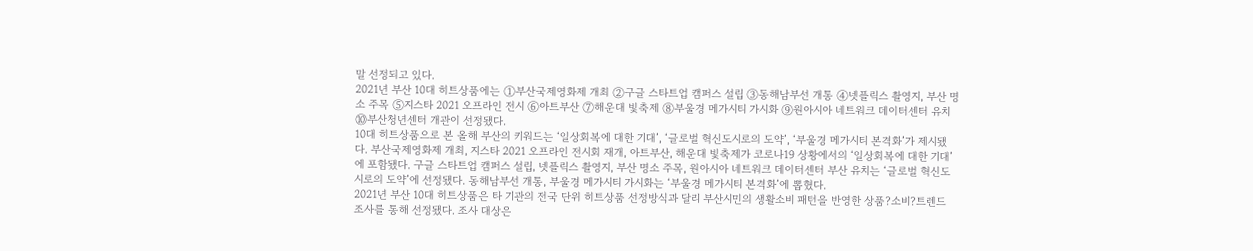말 선정되고 있다.
2021년 부산 10대 히트상품에는 ①부산국제영화제 개최 ②구글 스타트업 캠퍼스 설립 ③동해남부선 개통 ④넷플릭스 촬영지, 부산 명소 주목 ⑤지스타 2021 오프라인 전시 ⑥아트부산 ⑦해운대 빛축제 ⑧부울경 메가시티 가시화 ⑨원아시아 네트워크 데이터센터 유치 ⑩부산청년센터 개관이 선정됐다.
10대 히트상품으로 본 올해 부산의 키워드는 ‘일상회복에 대한 기대’, ‘글로벌 혁신도시로의 도약’, ‘부울경 메가시티 본격화’가 제시됐다. 부산국제영화제 개최, 지스타 2021 오프라인 전시회 재개, 아트부산, 해운대 빛축제가 코로나19 상황에서의 ‘일상회복에 대한 기대’에 포함됐다. 구글 스타트업 캠퍼스 설립, 넷플릭스 촬영지, 부산 명소 주목, 원아시아 네트워크 데이터센터 부산 유치는 ‘글로벌 혁신도시로의 도약’에 선정됐다. 동해남부선 개통, 부울경 메가시티 가시화는 ‘부울경 메가시티 본격화’에 뽑혔다.
2021년 부산 10대 히트상품은 타 기관의 전국 단위 히트상품 선정방식과 달리 부산시민의 생활소비 패턴을 반영한 상품?소비?트렌드 조사를 통해 선정됐다. 조사 대상은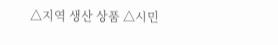△지역 생산 상품 △시민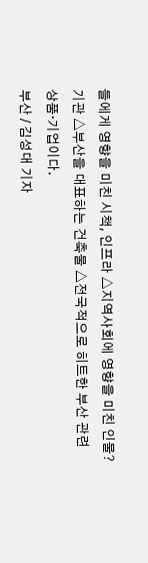들에게 영향을 미친 시책, 인프라 △지역사회에 영향을 미친 인물?기관 △부산을 대표하는 건축물 △전국적으로 히트한 부산 관련 상품·기업이다.
부산 / 김성대 기자